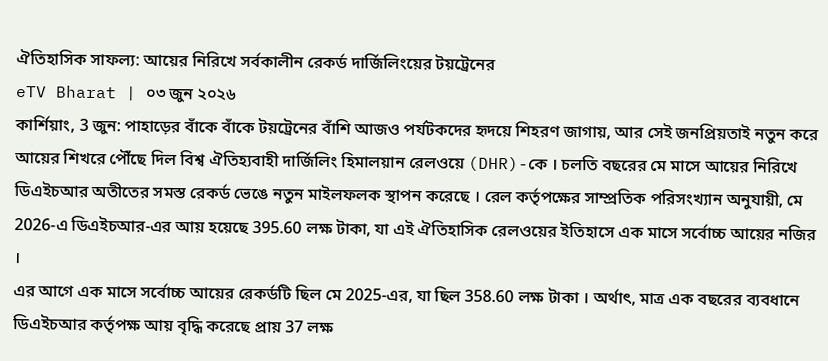ঐতিহাসিক সাফল্য: আয়ের নিরিখে সর্বকালীন রেকর্ড দার্জিলিংয়ের টয়ট্রেনের
eTV Bharat | ০৩ জুন ২০২৬
কার্শিয়াং, 3 জুন: পাহাড়ের বাঁকে বাঁকে টয়ট্রেনের বাঁশি আজও পর্যটকদের হৃদয়ে শিহরণ জাগায়, আর সেই জনপ্রিয়তাই নতুন করে আয়ের শিখরে পৌঁছে দিল বিশ্ব ঐতিহ্যবাহী দার্জিলিং হিমালয়ান রেলওয়ে (DHR)-কে । চলতি বছরের মে মাসে আয়ের নিরিখে ডিএইচআর অতীতের সমস্ত রেকর্ড ভেঙে নতুন মাইলফলক স্থাপন করেছে । রেল কর্তৃপক্ষের সাম্প্রতিক পরিসংখ্যান অনুযায়ী, মে 2026-এ ডিএইচআর-এর আয় হয়েছে 395.60 লক্ষ টাকা, যা এই ঐতিহাসিক রেলওয়ের ইতিহাসে এক মাসে সর্বোচ্চ আয়ের নজির ।
এর আগে এক মাসে সর্বোচ্চ আয়ের রেকর্ডটি ছিল মে 2025-এর, যা ছিল 358.60 লক্ষ টাকা । অর্থাৎ, মাত্র এক বছরের ব্যবধানে ডিএইচআর কর্তৃপক্ষ আয় বৃদ্ধি করেছে প্রায় 37 লক্ষ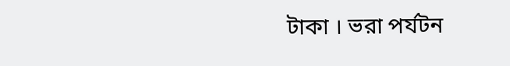টাকা । ভরা পর্যটন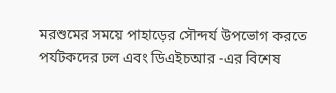মরশুমের সময়ে পাহাড়ের সৌন্দর্য উপভোগ করতে পর্যটকদের ঢল এবং ডিএইচআর -এর বিশেষ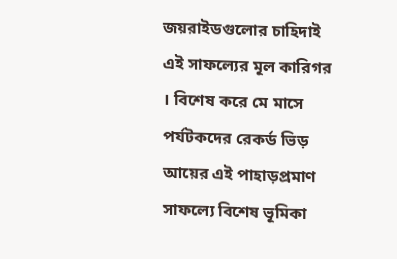জয়রাইডগুলোর চাহিদাই এই সাফল্যের মূল কারিগর । বিশেষ করে মে মাসে পর্যটকদের রেকর্ড ভিড় আয়ের এই পাহাড়প্রমাণ সাফল্যে বিশেষ ভূমিকা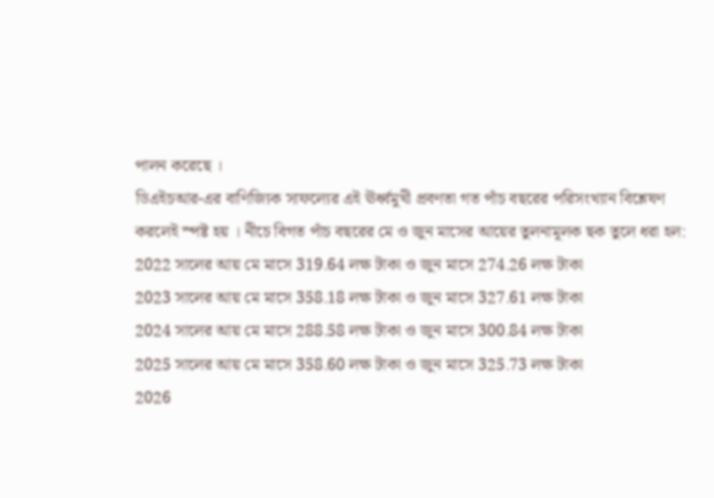পালন করেছে ।
ডিএইচআর-এর বাণিজ্যিক সাফল্যের এই ঊর্ধ্বমুখী প্রবণতা গত পাঁচ বছরের পরিসংখ্যান বিশ্লেষণ করলেই স্পষ্ট হয় । নীচে বিগত পাঁচ বছরের মে ও জুন মাসের আয়ের তুলনামূলক ছক তুলে ধরা হল:
2022 সালের আয় মে মাসে 319.64 লক্ষ টাকা ও জুন মাসে 274.26 লক্ষ টাকা
2023 সালের আয় মে মাসে 358.18 লক্ষ টাকা ও জুন মাসে 327.61 লক্ষ টাকা
2024 সালের আয় মে মাসে 288.58 লক্ষ টাকা ও জুন মাসে 300.84 লক্ষ টাকা
2025 সালের আয় মে মাসে 358.60 লক্ষ টাকা ও জুন মাসে 325.73 লক্ষ টাকা
2026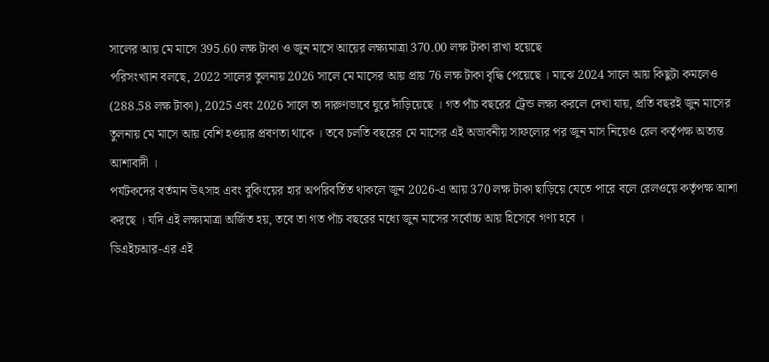সালের আয় মে মাসে 395.60 লক্ষ টাকা ও জুন মাসে আয়ের লক্ষ্যমাত্রা 370.00 লক্ষ টাকা রাখা হয়েছে
পরিসংখ্যান বলছে, 2022 সালের তুলনায় 2026 সালে মে মাসের আয় প্রায় 76 লক্ষ টাকা বৃদ্ধি পেয়েছে । মাঝে 2024 সালে আয় কিছুটা কমলেও (288.58 লক্ষ টাকা), 2025 এবং 2026 সালে তা দারুণভাবে ঘুরে দাঁড়িয়েছে । গত পাঁচ বছরের ট্রেন্ড লক্ষ্য করলে দেখা যায়, প্রতি বছরই জুন মাসের তুলনায় মে মাসে আয় বেশি হওয়ার প্রবণতা থাকে । তবে চলতি বছরের মে মাসের এই অভাবনীয় সাফল্যের পর জুন মাস নিয়েও রেল কর্তৃপক্ষ অত্যন্ত আশাবাদী ।
পর্যটকদের বর্তমান উৎসাহ এবং বুকিংয়ের হার অপরিবর্তিত থাকলে জুন 2026-এ আয় 370 লক্ষ টাকা ছাড়িয়ে যেতে পারে বলে রেলওয়ে কর্তৃপক্ষ আশা করছে । যদি এই লক্ষ্যমাত্রা অর্জিত হয়, তবে তা গত পাঁচ বছরের মধ্যে জুন মাসের সর্বোচ্চ আয় হিসেবে গণ্য হবে ।
ডিএইচআর-এর এই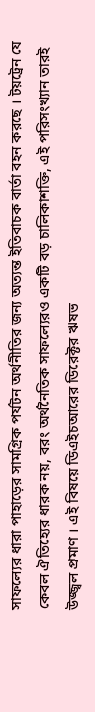সাফল্যের ধারা পাহাড়ের সামগ্রিক পর্যটন অর্থনীতির জন্য অত্যন্ত ইতিবাচক বার্তা বহন করছে । টয়ট্রেন যে কেবল ঐতিহ্যের ধারক নয়, বরং অর্থনৈতিক সাফল্যেরও একটি বড় চালিকাশক্তি, এই পরিসংখ্যান তারই উজ্জ্বল প্রমাণ । এই বিষয়ে ডিএইচআরের ডিরেক্টর ঋষভ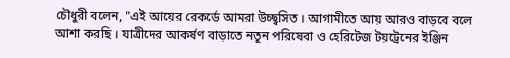চৌধুরী বলেন, "এই আয়ের রেকর্ডে আমরা উচ্ছ্বসিত । আগামীতে আয় আরও বাড়বে বলে আশা করছি । যাত্রীদের আকর্ষণ বাড়াতে নতুন পরিষেবা ও হেরিটেজ টয়ট্রেনের ইঞ্জিন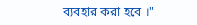ব্যবহার করা হবে ।"